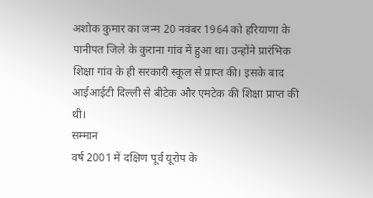अशोक कुमार का जन्म 20 नवंबर 1964 को हरियाणा के पानीपत जिले के कुराना गांव में हुआ था। उन्होंने प्रारंभिक शिक्षा गांव के ही सरकारी स्कूल से प्राप्त की। इसके बाद आईआईटी दिल्ली से बीटेक और एमटेक की शिक्षा प्राप्त की थी।
सम्मान
वर्ष 2001 में दक्षिण पूर्व यूरोप के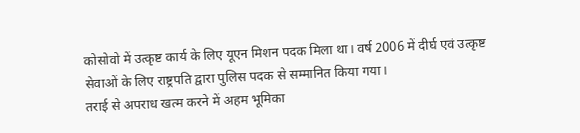कोसोवो में उत्कृष्ट कार्य के लिए यूएन मिशन पदक मिला था। वर्ष 2006 में दीर्घ एवं उत्कृष्ट सेवाओं के लिए राष्ट्रपति द्वारा पुलिस पदक से सम्मानित किया गया।
तराई से अपराध खत्म करने में अहम भूमिका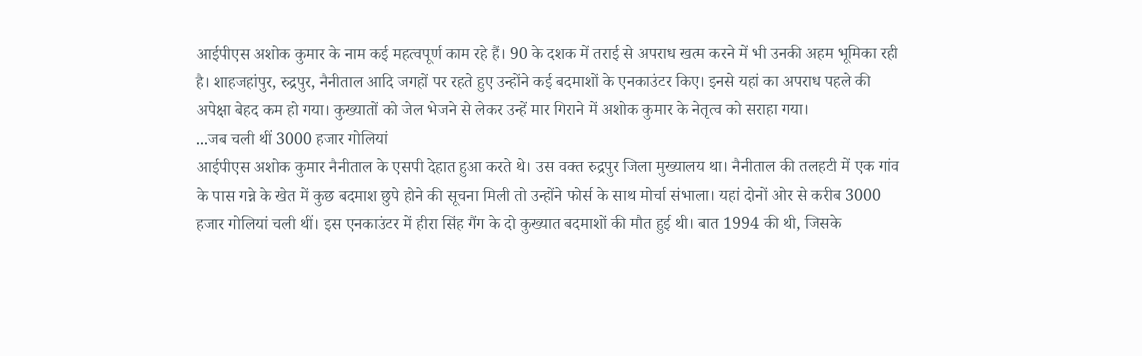आईपीएस अशोक कुमार के नाम कई महत्वपूर्ण काम रहे हैं। 90 के दशक में तराई से अपराध खत्म करने में भी उनकी अहम भूमिका रही है। शाहजहांपुर, रुद्रपुर, नैनीताल आदि जगहों पर रहते हुए उन्होंने कई बदमाशों के एनकाउंटर किए। इनसे यहां का अपराध पहले की अपेक्षा बेहद कम हो गया। कुख्यातों को जेल भेजने से लेकर उन्हें मार गिराने में अशोक कुमार के नेतृत्व को सराहा गया।
...जब चली थीं 3000 हजार गोलियां
आईपीएस अशोक कुमार नैनीताल के एसपी देहात हुआ करते थे। उस वक्त रुद्रपुर जिला मुख्यालय था। नैनीताल की तलहटी में एक गांव के पास गन्ने के खेत में कुछ बदमाश छुपे होने की सूचना मिली तो उन्होंने फोर्स के साथ मोर्चा संभाला। यहां दोनों ओर से करीब 3000 हजार गोलियां चली थीं। इस एनकाउंटर में हीरा सिंह गैंग के दो कुख्यात बदमाशों की मौत हुई थी। बात 1994 की थी, जिसके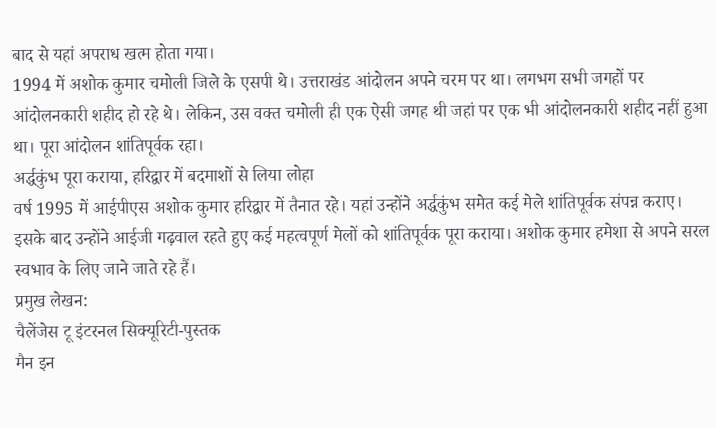बाद से यहां अपराध खत्म होता गया।
1994 में अशोक कुमार चमोली जिले के एसपी थे। उत्तराखंड आंदोलन अपने चरम पर था। लगभग सभी जगहों पर आंदोलनकारी शहीद हो रहे थे। लेकिन, उस वक्त चमोली ही एक ऐसी जगह थी जहां पर एक भी आंदोलनकारी शहीद नहीं हुआ था। पूरा आंदोलन शांतिपूर्वक रहा।
अर्द्धकुंभ पूरा कराया, हरिद्वार में बदमाशों से लिया लोहा
वर्ष 1995 में आईपीएस अशोक कुमार हरिद्वार में तैनात रहे। यहां उन्होंने अर्द्धकुंभ समेत कई मेले शांतिपूर्वक संपन्न कराए। इसके बाद उन्होंने आईजी गढ़वाल रहते हुए कई महत्वपूर्ण मेलों को शांतिपूर्वक पूरा कराया। अशोक कुमार हमेशा से अपने सरल स्वभाव के लिए जाने जाते रहे हैं।
प्रमुख लेखन:
चैलेंजेस टू इंटरनल सिक्यूरिटी-पुस्तक
मैन इन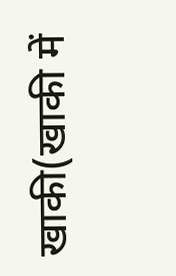खाकी(खाकी में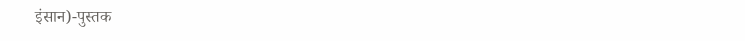इंसान)-पुस्तक